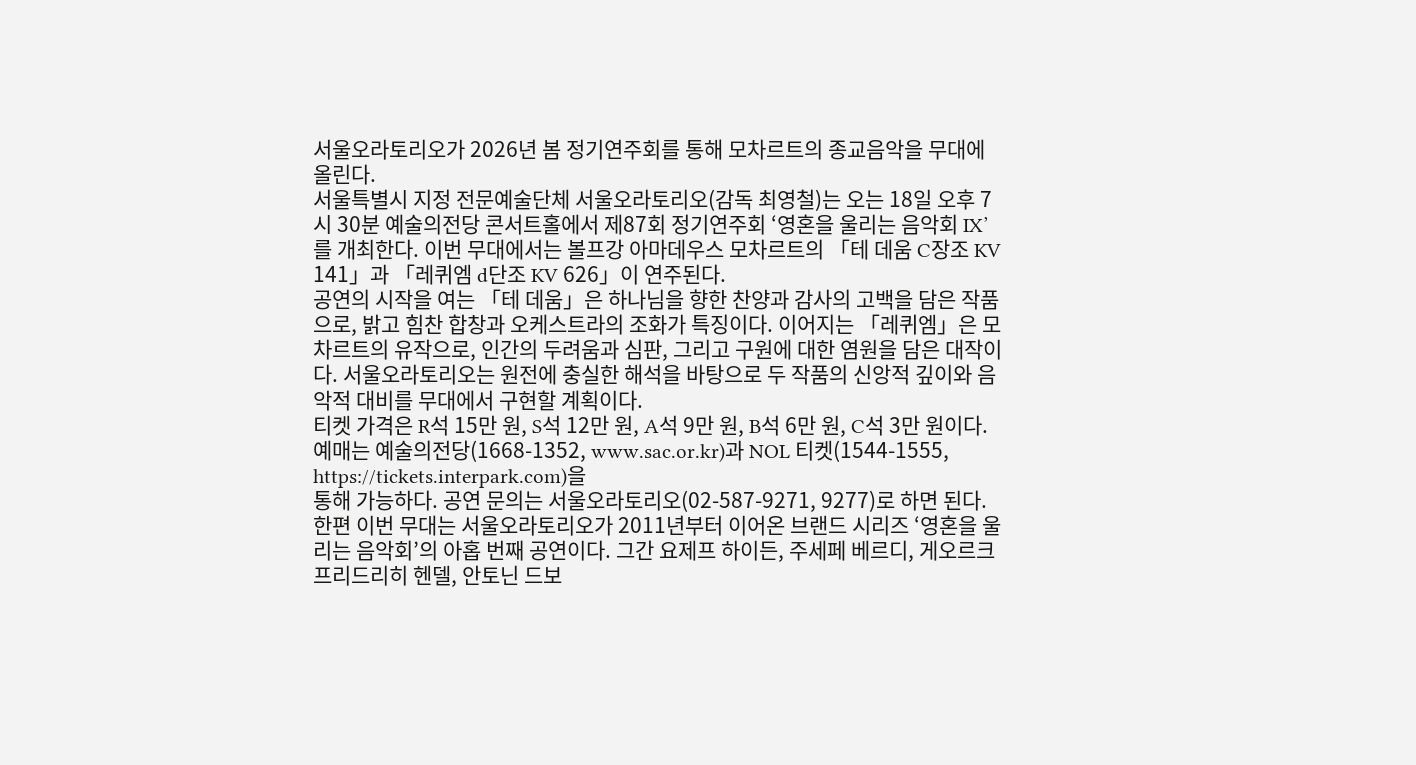서울오라토리오가 2026년 봄 정기연주회를 통해 모차르트의 종교음악을 무대에 올린다.
서울특별시 지정 전문예술단체 서울오라토리오(감독 최영철)는 오는 18일 오후 7시 30분 예술의전당 콘서트홀에서 제87회 정기연주회 ‘영혼을 울리는 음악회 IX’를 개최한다. 이번 무대에서는 볼프강 아마데우스 모차르트의 「테 데움 C장조 KV 141」과 「레퀴엠 d단조 KV 626」이 연주된다.
공연의 시작을 여는 「테 데움」은 하나님을 향한 찬양과 감사의 고백을 담은 작품으로, 밝고 힘찬 합창과 오케스트라의 조화가 특징이다. 이어지는 「레퀴엠」은 모차르트의 유작으로, 인간의 두려움과 심판, 그리고 구원에 대한 염원을 담은 대작이다. 서울오라토리오는 원전에 충실한 해석을 바탕으로 두 작품의 신앙적 깊이와 음악적 대비를 무대에서 구현할 계획이다.
티켓 가격은 R석 15만 원, S석 12만 원, A석 9만 원, B석 6만 원, C석 3만 원이다.
예매는 예술의전당(1668-1352, www.sac.or.kr)과 NOL 티켓(1544-1555, https://tickets.interpark.com)을
통해 가능하다. 공연 문의는 서울오라토리오(02-587-9271, 9277)로 하면 된다.
한편 이번 무대는 서울오라토리오가 2011년부터 이어온 브랜드 시리즈 ‘영혼을 울리는 음악회’의 아홉 번째 공연이다. 그간 요제프 하이든, 주세페 베르디, 게오르크 프리드리히 헨델, 안토닌 드보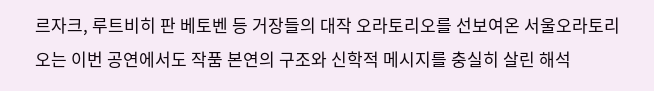르자크, 루트비히 판 베토벤 등 거장들의 대작 오라토리오를 선보여온 서울오라토리오는 이번 공연에서도 작품 본연의 구조와 신학적 메시지를 충실히 살린 해석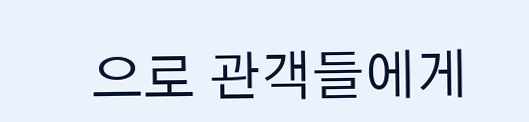으로 관객들에게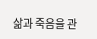삶과 죽음을 관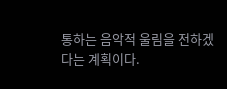통하는 음악적 울림을 전하겠다는 계획이다.